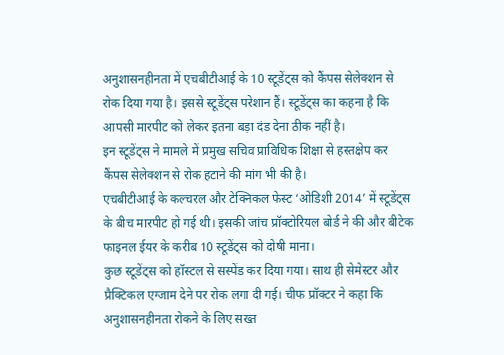अनुशासनहीनता में एचबीटीआई के 10 स्टूडेंट्स को कैंपस सेलेक्शन से रोक दिया गया है। इससे स्टूडेंट्स परेशान हैं। स्टूडेंट्स का कहना है कि आपसी मारपीट को लेकर इतना बड़ा दंड देना ठीक नहीं है।
इन स्टूडेंट्स ने मामले में प्रमुख सचिव प्राविधिक शिक्षा से हस्तक्षेप कर कैंपस सेलेक्शन से रोक हटाने की मांग भी की है।
एचबीटीआई के कल्चरल और टेक्निकल फेस्ट ‘ओडिशी 2014’ में स्टूडेंट्स के बीच मारपीट हो गई थी। इसकी जांच प्रॉक्टोरियल बोर्ड ने की और बीटेक फाइनल ईयर के करीब 10 स्टूडेंट्स को दोषी माना।
कुछ स्टूडेंट्स को हॉस्टल से सस्पेंड कर दिया गया। साथ ही सेमेस्टर और प्रैक्टिकल एग्जाम देने पर रोक लगा दी गई। चीफ प्रॉक्टर ने कहा कि अनुशासनहीनता रोकने के लिए सख्त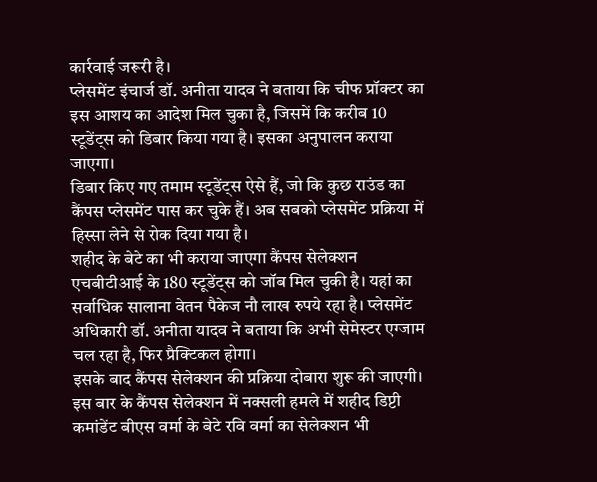कार्रवाई जरूरी है।
प्लेसमेंट इंचार्ज डॉ. अनीता यादव ने बताया कि चीफ प्रॉक्टर का इस आशय का आदेश मिल चुका है, जिसमें कि करीब 10 स्टूडेंट्स को डिबार किया गया है। इसका अनुपालन कराया जाएगा।
डिबार किए गए तमाम स्टूडेंट्स ऐसे हैं, जो कि कुछ राउंड का कैंपस प्लेसमेंट पास कर चुके हैं। अब सबको प्लेसमेंट प्रक्रिया में हिस्सा लेने से रोक दिया गया है।
शहीद के बेटे का भी कराया जाएगा कैंपस सेलेक्शन
एचबीटीआई के 180 स्टूडेंट्स को जॉब मिल चुकी है। यहां का सर्वाधिक सालाना वेतन पैकेज नौ लाख रुपये रहा है। प्लेसमेंट अधिकारी डॉ. अनीता यादव ने बताया कि अभी सेमेस्टर एग्जाम चल रहा है, फिर प्रैक्टिकल होगा।
इसके बाद कैंपस सेलेक्शन की प्रक्रिया दोबारा शुरू की जाएगी। इस बार के कैंपस सेलेक्शन में नक्सली हमले में शहीद डिप्टी कमांडेंट बीएस वर्मा के बेटे रवि वर्मा का सेलेक्शन भी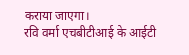कराया जाएगा।
रवि वर्मा एचबीटीआई के आईटी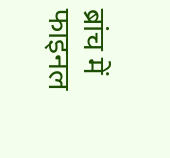ब्रांच में फाइनल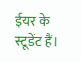ईयर के स्टूडेंट हैं।